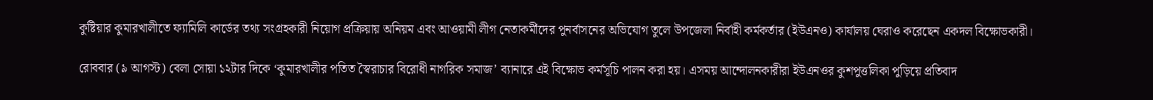কুষ্টিয়ার কুমারখালীতে ফ্যামিলি কার্ডের তথ্য সংগ্রহকারী নিয়োগ প্রক্রিয়ায় অনিয়ম এবং আওয়ামী লীগ নেতাকর্মীদের পুনর্বাসনের অভিযোগ তুলে উপজেলা নির্বাহী কর্মকর্তার (ইউএনও) কার্যালয় ঘেরাও করেছেন একদল বিক্ষোভকারী।

রোববার (৯ আগস্ট) বেলা সোয়া ১২টার দিকে ‘কুমারখালীর পতিত স্বৈরাচার বিরোধী নাগরিক সমাজ’ ব্যানারে এই বিক্ষোভ কর্মসূচি পালন করা হয়। এসময় আন্দোলনকারীরা ইউএনওর কুশপুত্তলিকা পুড়িয়ে প্রতিবাদ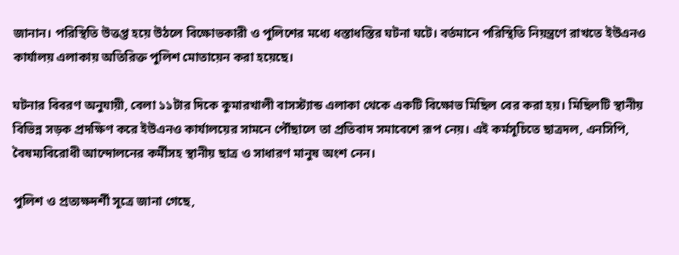জানান। পরিস্থিতি উত্তপ্ত হয়ে উঠলে বিক্ষোভকারী ও পুলিশের মধ্যে ধস্তাধস্তির ঘটনা ঘটে। বর্তমানে পরিস্থিতি নিয়ন্ত্রণে রাখতে ইউএনও কার্যালয় এলাকায় অতিরিক্ত পুলিশ মোতায়েন করা হয়েছে।

ঘটনার বিবরণ অনুযায়ী, বেলা ১১টার দিকে কুমারখালী বাসস্ট্যান্ড এলাকা থেকে একটি বিক্ষোভ মিছিল বের করা হয়। মিছিলটি স্থানীয় বিভিন্ন সড়ক প্রদক্ষিণ করে ইউএনও কার্যালয়ের সামনে পৌঁছালে তা প্রতিবাদ সমাবেশে রূপ নেয়। এই কর্মসূচিতে ছাত্রদল, এনসিপি, বৈষম্যবিরোধী আন্দোলনের কর্মীসহ স্থানীয় ছাত্র ও সাধারণ মানুষ অংশ নেন।

পুলিশ ও প্রত্যক্ষদর্শী সূত্রে জানা গেছে,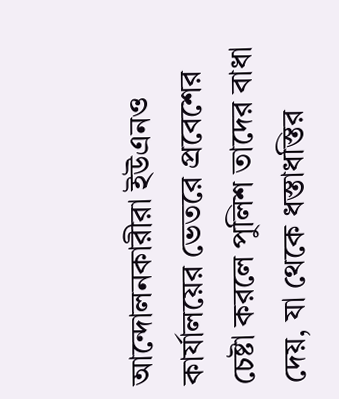আন্দোলনকারীরা ইউএনও কার্যালয়ের ভেতরে প্রবেশের চেষ্টা করলে পুলিশ তাদের বাধা দেয়, যা থেকে ধস্তাধস্তির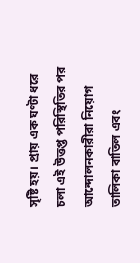সৃষ্টি হয়। প্রায় এক ঘণ্টা ধরে চলা এই উত্তপ্ত পরিস্থিতির পর আন্দোলনকারীরা নিয়োগ তালিকা বাতিল এবং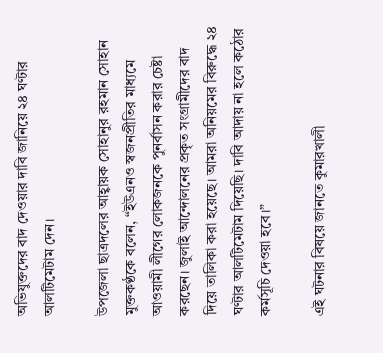অভিযুক্তদের বাদ দেওয়ার দাবি জানিয়ে ২৪ ঘণ্টার আলটিমেটাম দেন।

উপজেলা ছাত্রদলের আহ্বায়ক সোহানুর রহমান সোহান মুক্তকণ্ঠকে বলেন, “ইউএনও স্বজনপ্রীতির মাধ্যমে আওয়ামী লীগের লোকজনকে পুনর্বাসন করার চেষ্টা করছেন। জুলাই আন্দোলনের প্রকৃত সংগ্রামীদের বাদ দিয়ে তালিকা করা হয়েছে। আমরা অনিয়মের বিরুদ্ধে ২৪ ঘণ্টার আলটিমেটাম দিয়েছি। দাবি আদায় না হলে কঠোর কর্মসূচি দেওয়া হবে।”

এই ঘটনার বিষয়ে জানতে কুমারখালী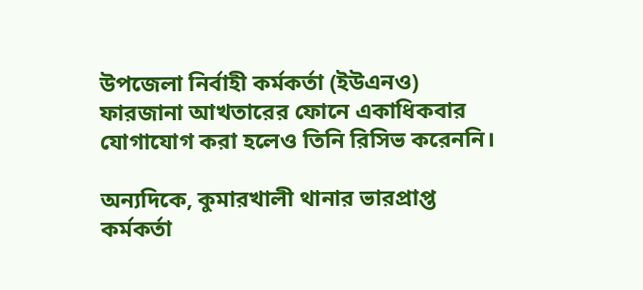উপজেলা নির্বাহী কর্মকর্তা (ইউএনও) ফারজানা আখতারের ফোনে একাধিকবার যোগাযোগ করা হলেও তিনি রিসিভ করেননি।

অন্যদিকে, কুমারখালী থানার ভারপ্রাপ্ত কর্মকর্তা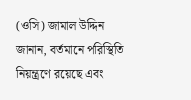(ওসি) জামাল উদ্দিন জানান, বর্তমানে পরিস্থিতি নিয়ন্ত্রণে রয়েছে এবং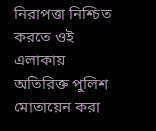নিরাপত্তা নিশ্চিত করতে ওই এলাকায় অতিরিক্ত পুলিশ মোতায়েন করা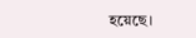হয়েছে।